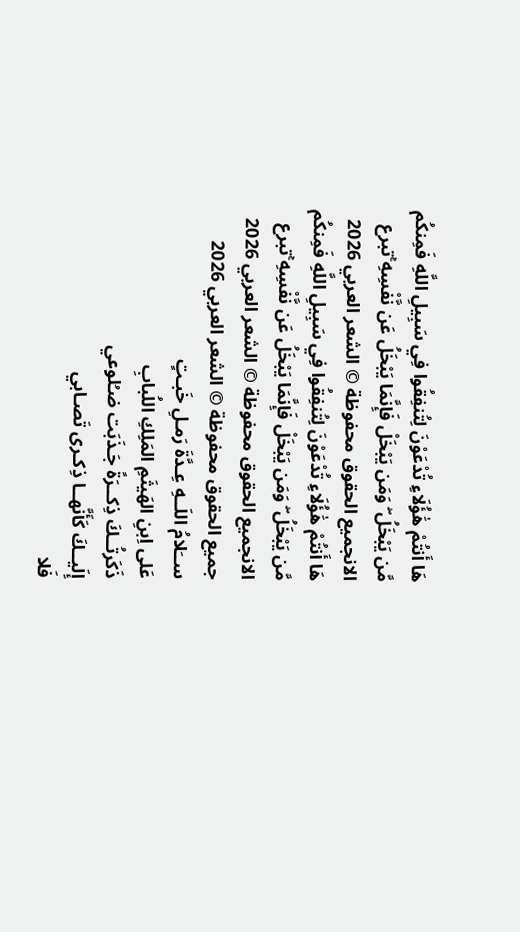هَا أَنتُمْ هَٰؤُلَاءِ تُدْعَوْنَ لِتُنفِقُوا فِي سَبِيلِ اللَّهِ فَمِنكُم مَّن يَبْخَلُ ۖ وَمَن يَبْخَلْ فَإِنَّمَا يَبْخَلُ عَن نَّفْسِهِ ۚتبرع الانجميع الحقوق محفوظة © الشعر العربي 2026
هَا أَنتُمْ هَٰؤُلَاءِ تُدْعَوْنَ لِتُنفِقُوا فِي سَبِيلِ اللَّهِ فَمِنكُم مَّن يَبْخَلُ ۖ وَمَن يَبْخَلْ فَإِنَّمَا يَبْخَلُ عَن نَّفْسِهِ ۚتبرع الانجميع الحقوق محفوظة © الشعر العربي 2026
جميع الحقوق محفوظة © الشعر العربي 2026
ســَلامُ اللَــهِ عِـدَّةَ رَمـلِ خَبـتٍ
عَلى اِبنِ الهَيثَمِ المَلِكِ اللُبابِ
ذَكَرتُــكَ ذِكــرَةً جَـذَبَت ضـُلوعي
إِلَيــكَ كَأَنَّهــا ذِكـرى تَصـابي
فَلا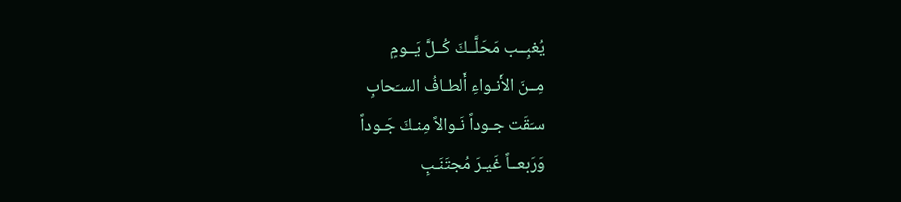يُغبِــب مَحَلَّــكَ كُــلَّ يَــومٍ
مِــنَ الأَنـواءِ أَلطـافُ السـَحابِ
سـَقَت جـوداً نَـوالاً مِنـكَ جَـوداً
وَرَبعــاً غَيـرَ مُجتَنَـبِ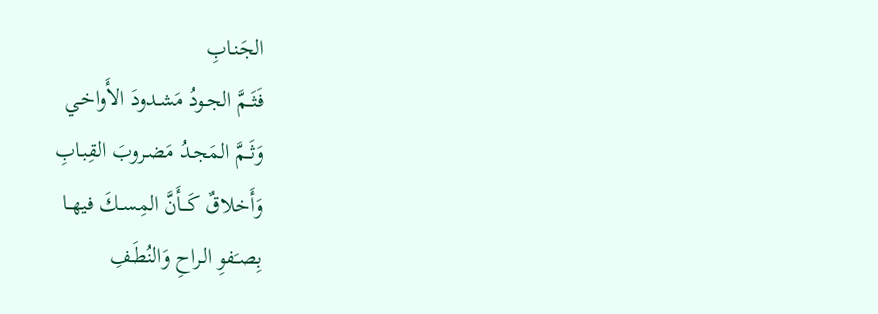الجَنـابِ
فَثَــمَّ الجـودُ مَشـدودَ الأَواخـي
وَثَــمَّ المَجـدُ مَضـروبَ القِبـابِ
وَأَخلاقٌ كَـــأَنَّ المِســكَ فيهــا
بِصـَفوِ الـراحِ وَالنُطَـفِ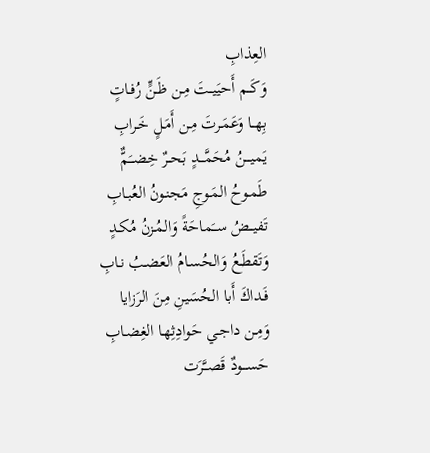العِذابِ
وَكَــم أَحيَيــتَ مِـن ظَـنٍّ رُفـاتٍ
بِهــا وَعَمَـرتَ مِـن أَمَـلٍ خَـرابِ
يَميـــنُ مُحَمَّـــدٍ بَحــرٌ خِضــَمٌّ
طَمـوحُ المَـوجِ مَجنـونُ العُبـابِ
تَفيــضُ ســَماحَةً وَالمُـزنُ مُكـدٍ
وَتَقطَـعُ وَالحُسـامُ العَضـبُ نـابِ
فَـداكَ أَبا الحُسَينِ مِنَ الرَزايا
وَمِـن داجـي حَوادِثِهـا الغِضـابِ
حَســـودٌ قَصــَّرَت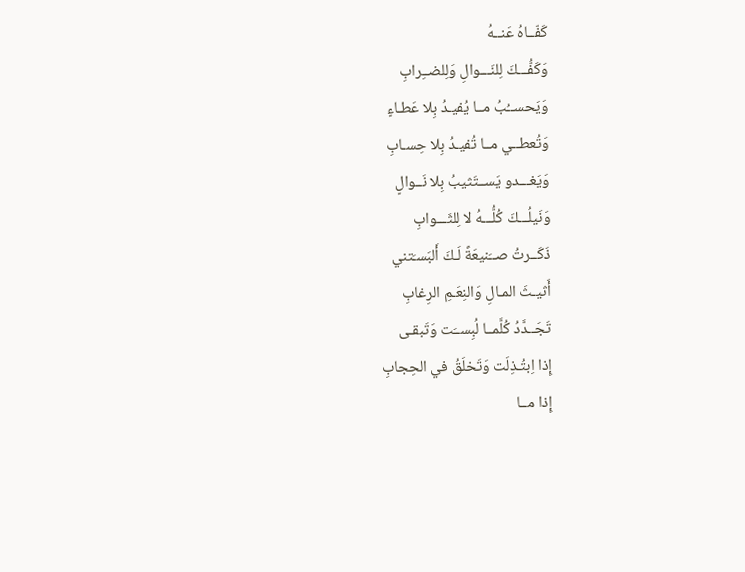كَفّــاهُ عَنــهُ
وَكَفُّـــكَ لِلنَـــوالِ وَلِلضــِرابِ
وَيَحســُبُ مــا يُفيـدُ بِلا عَطـاءٍ
وَتُعطــي مــا تُفيـدُ بِلا حِسـابِ
وَيَغـــدو يَســتَثيبُ بِلا نَــوالٍ
وَنَيلُـــكَ كُلُّـــهُ لا لِلثَـــوابِ
ذَكَــرتُ صــَنيعَةً لَـكَ أَلبَسـَتني
أَثيـثَ المـالِ وَالنِعَـمِ الرِغابِ
تَجَــدَّدُ كُلَّمــا لُبِســَت وَتَبقـى
إِذا اِبتُـذِلَت وَتَخلَقُ في الحِجابِ
إِذا مــا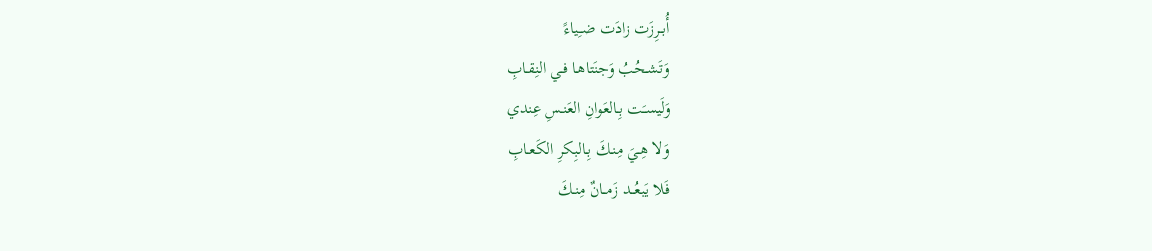أُبــرِزَت زادَت ضـِياءً
وَتَشـحُبُ وَجنَتاهـا فـي النِقـابِ
وَلَيسـَت بِـالعَوانِ العَنـسِ عِندي
وَلا هِـيَ مِنـكَ بِـالبِكرِ الكَعـابِ
فَلا يَبعُــد زَمــانٌ مِنـكَ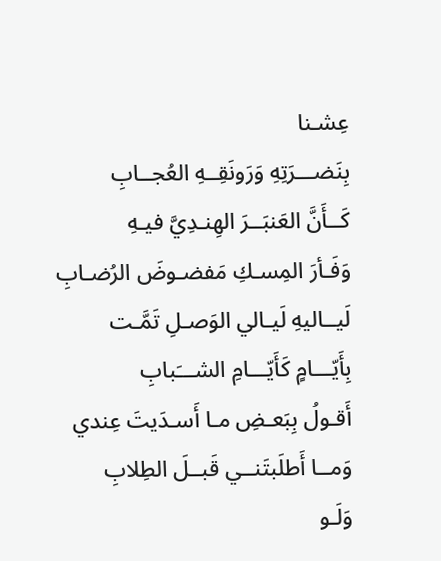عِشـنا
بِنَضـــرَتِهِ وَرَونَقِــهِ العُجــابِ
كَــأَنَّ العَنبَــرَ الهِنـدِيَّ فيـهِ
وَفَـأرَ المِسـكِ مَفضـوضَ الرُضـابِ
لَيــاليهِ لَيـالي الوَصـلِ تَمَّـت
بِأَيّـــامٍ كَأَيّـــامِ الشـــَبابِ
أَقـولُ بِبَعـضِ مـا أَسـدَيتَ عِندي
وَمــا أَطلَبتَنــي قَبــلَ الطِلابِ
وَلَـو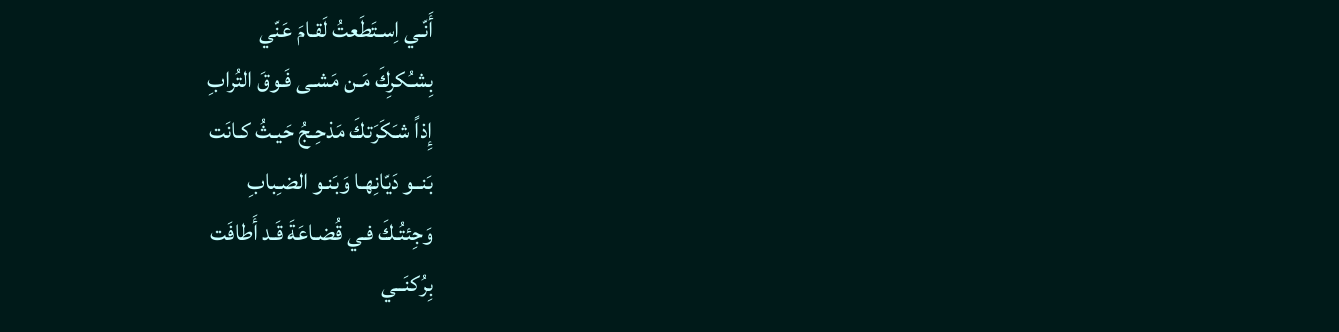أَنّـي اِسـتَطَعتُ لَقـامَ عَنّي
بِشـُكرِكَ مَـن مَشـى فَـوقَ التُرابِ
إِذاً شـَكَرَتكَ مَذحِـجُ حَيـثُ كـانَت
بَنــو دَيّانِهـا وَبَنـو الضـِبابِ
وَجِئتُـكَ فـي قُضـاعَةَ قَـد أَطافَت
بِرُكنَــي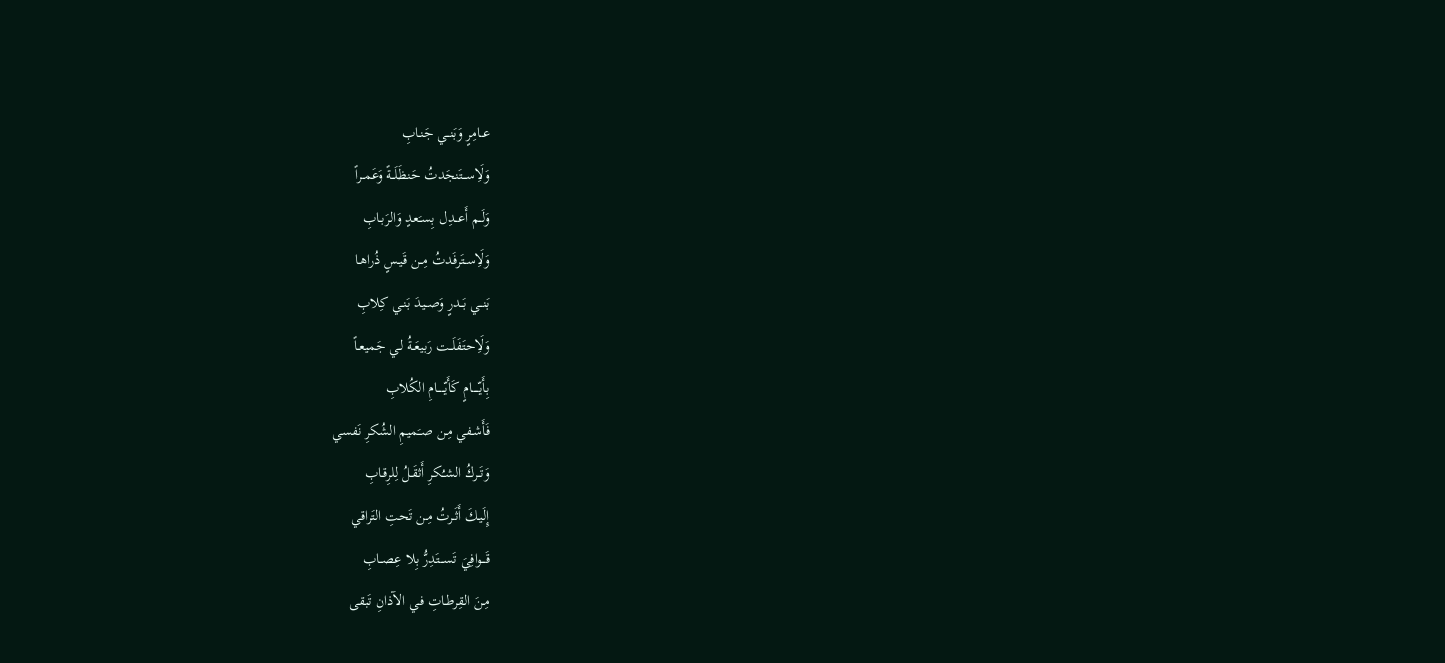عــامِرٍ وَبَنــي جَنـابِ
وَلَاِســـتَنجَدتُ حَنظَلَــةً وَعَمــراً
وَلَــم أَعــدِل بِسـَعدٍ وَالرَبـابِ
وَلَاِســتَرفَدتُ مِــن قَيـسٍ ذُراهـا
بَنــي بَــدرٍ وَصــيدَ بَنـي كِلابِ
وَلَاِحتَفَلَــت رَبيعَـةُ لـي جَميعـاً
بِأَيّـــــامٍ كَأَيّـــــامِ الكُلابِ
فَأَشـفي مِـن صـَميمِ الشُكرِ نَفسي
وَتَــركُ الشـُكرِ أَثقَـلُ لِلرِقـابِ
إِلَيـكَ أَثَـرتُ مِـن تَحتِ التَراقي
قَـــوافِيَ تَســـتَدِرُّ بِلا عِصــابِ
مِـنَ القِرطـاتِ فـي الآذانِ تَبقى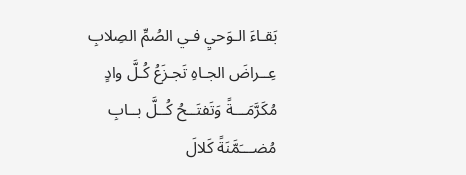بَقـاءَ الـوَحيِ فـي الصُمِّ الصِلابِ
عِــراضَ الجـاهِ تَجـزَعُ كُـلَّ وادٍ
مُكَرَّمَـــةً وَتَفتَــحُ كُــلَّ بــابِ
مُضـــَمَّنَةً كَلالَ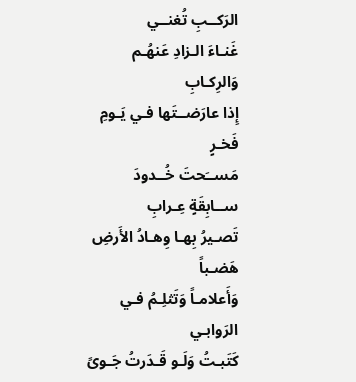الرَكــبِ تُغنــي
غَنـاءَ الـزادِ عَنهُـم وَالرِكـابِ
إِذا عارَضــتَها فـي يَـومِ فَخـرٍ
مَســَحتَ خُــدودَ ســابِقَةٍ عِـرابِ
تَصـيرُ بِهـا وِهـادُ الأَرضِ هَضـباً
وَأَعلامـاً وَتَثلِـمُ فـي الرَوابـي
كَتَبـتُ وَلَـو قَـدَرتُ جَـوىً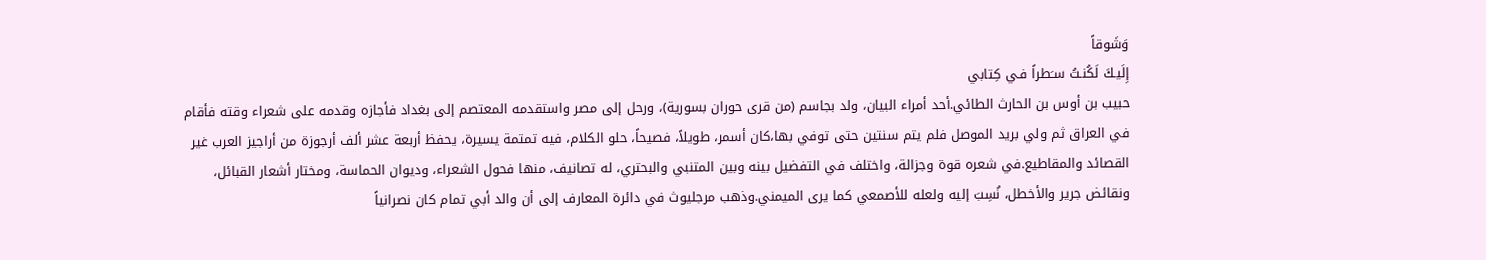وَشَوقاً
إِلَيـكَ لَكُنـتُ سـَطراً فـي كِتابي
حبيب بن أوس بن الحارث الطائي.أحد أمراء البيان، ولد بجاسم (من قرى حوران بسورية)، ورحل إلى مصر واستقدمه المعتصم إلى بغداد فأجازه وقدمه على شعراء وقته فأقام في العراق ثم ولي بريد الموصل فلم يتم سنتين حتى توفي بها،كان أسمر، طويلاً، فصيحاً، حلو الكلام، فيه تمتمة يسيرة، يحفظ أربعة عشر ألف أرجوزة من أراجيز العرب غير القصائد والمقاطيع.في شعره قوة وجزالة، واختلف في التفضيل بينه وبين المتنبي والبحتري، له تصانيف، منها فحول الشعراء، وديوان الحماسة، ومختار أشعار القبائل، ونقائض جرير والأخطل، نُسِبَ إليه ولعله للأصمعي كما يرى الميمني.وذهب مرجليوث في دائرة المعارف إلى أن والد أبي تمام كان نصرانياً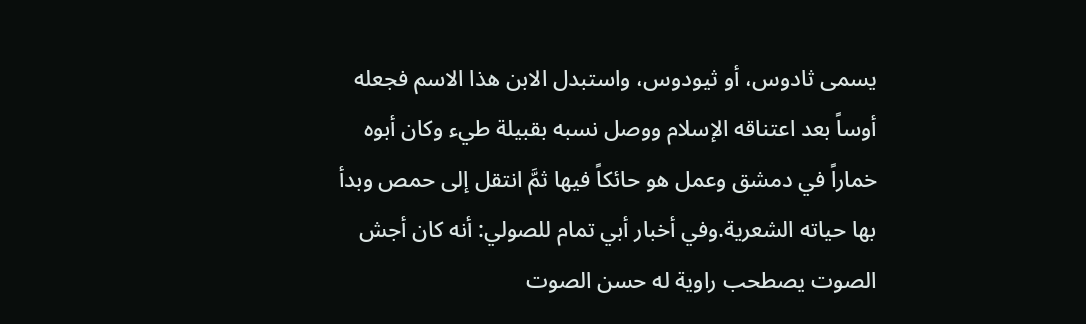يسمى ثادوس، أو ثيودوس، واستبدل الابن هذا الاسم فجعله أوساً بعد اعتناقه الإسلام ووصل نسبه بقبيلة طيء وكان أبوه خماراً في دمشق وعمل هو حائكاً فيها ثمَّ انتقل إلى حمص وبدأ بها حياته الشعرية.وفي أخبار أبي تمام للصولي: أنه كان أجش الصوت يصطحب راوية له حسن الصوت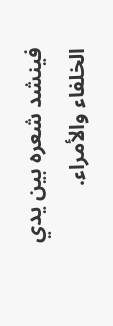فينشد شعره بين يدي الخلفاء والأمراء.